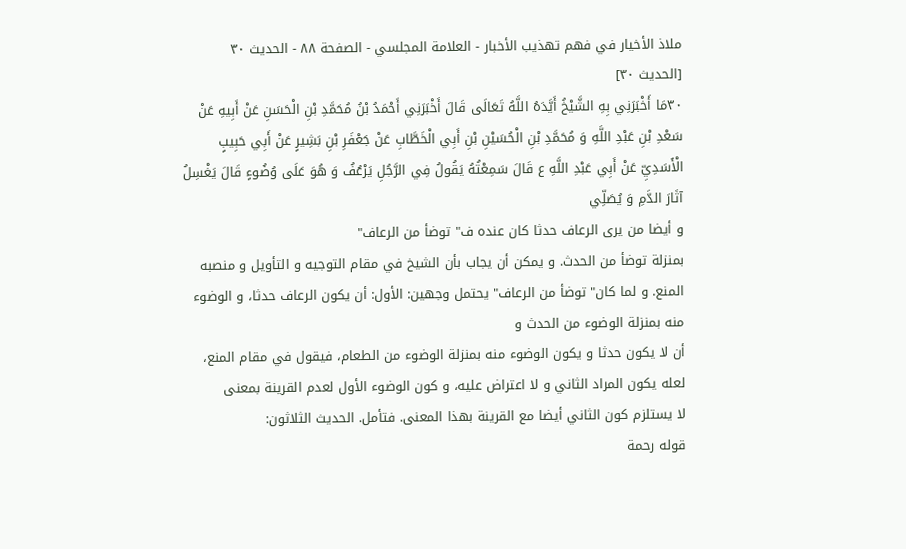ملاذ الأخيار في فهم تهذيب الأخبار - العلامة المجلسي - الصفحة ٨٨ - الحديث ٣٠
[الحديث ٣٠]
٣٠مَا أَخْبَرَنِي بِهِ الشَّيْخُ أَيَّدَهُ اللَّهُ تَعَالَى قَالَ أَخْبَرَنِي أَحْمَدُ بْنُ مُحَمَّدِ بْنِ الْحَسَنِ عَنْ أَبِيهِ عَنْ سَعْدِ بْنِ عَبْدِ اللَّهِ وَ مُحَمَّدِ بْنِ الْحُسَيْنِ بْنِ أَبِي الْخَطَّابِ عَنْ جَعْفَرِ بْنِ بَشِيرٍ عَنْ أَبِي حَبِيبٍ الْأَسَدِيِّ عَنْ أَبِي عَبْدِ اللَّهِ ع قَالَ سَمِعْتُهُ يَقُولُ فِي الرَّجُلِ يَرْعُفُ وَ هُوَ عَلَى وُضُوءٍ قَالَ يَغْسِلُ آثَارَ الدَّمِ وَ يُصَلِّي
و أيضا من يرى الرعاف حدثا كان عنده ف" توضأ من الرعاف"
بمنزلة توضأ من الحدث. و يمكن أن يجاب بأن الشيخ في مقام التوجيه و التأويل و منصبه المنع. و لما كان" توضأ من الرعاف" يحتمل وجهين: الأول: أن يكون الرعاف حدثا، و الوضوء منه بمنزلة الوضوء من الحدث و
أن لا يكون حدثا و يكون الوضوء منه بمنزلة الوضوء من الطعام، فيقول في مقام المنع،
لعله يكون المراد الثاني و لا اعتراض عليه، و كون الوضوء الأول لعدم القرينة بمعنى
لا يستلزم كون الثاني أيضا مع القرينة بهذا المعنى. فتأمل. الحديث الثلاثون:
قوله رحمة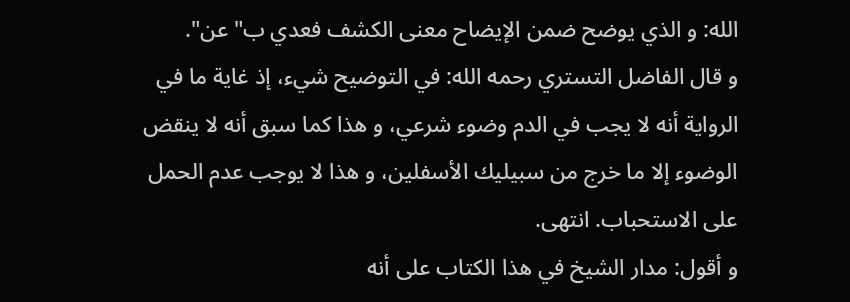الله: و الذي يوضح ضمن الإيضاح معنى الكشف فعدي ب" عن".
و قال الفاضل التستري رحمه الله: في التوضيح شيء، إذ غاية ما في الرواية أنه لا يجب في الدم وضوء شرعي، و هذا كما سبق أنه لا ينقض الوضوء إلا ما خرج من سبيليك الأسفلين، و هذا لا يوجب عدم الحمل على الاستحباب. انتهى.
و أقول: مدار الشيخ في هذا الكتاب على أنه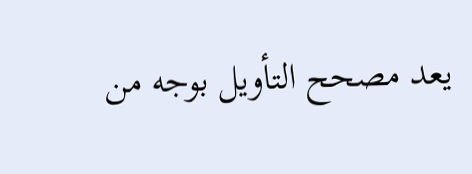يعد مصحح التأويل بوجه من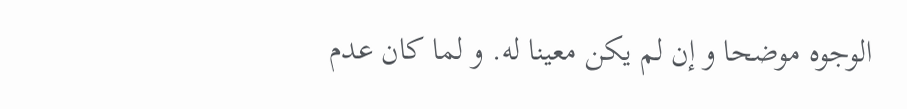الوجوه موضحا و إن لم يكن معينا له. و لما كان عدم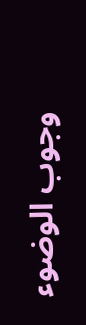وجوب الوضوء